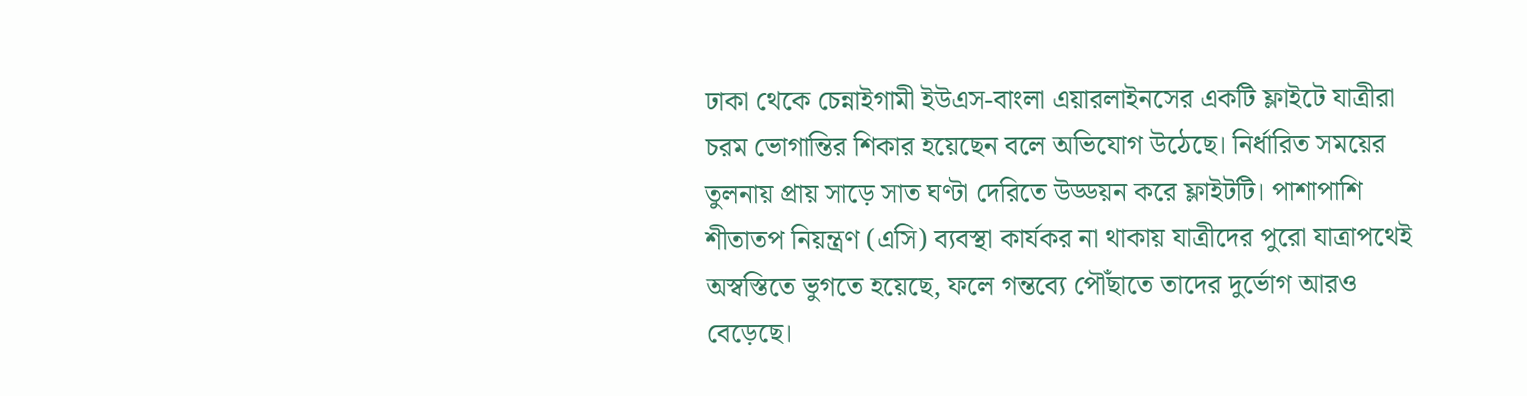ঢাকা থেকে চেন্নাইগামী ইউএস-বাংলা এয়ারলাইনসের একটি ফ্লাইটে যাত্রীরা চরম ভোগান্তির শিকার হয়েছেন বলে অভিযোগ উঠেছে। নির্ধারিত সময়ের তুলনায় প্রায় সাড়ে সাত ঘণ্টা দেরিতে উড্ডয়ন করে ফ্লাইটটি। পাশাপাশি শীতাতপ নিয়ন্ত্রণ (এসি) ব্যবস্থা কার্যকর না থাকায় যাত্রীদের পুরো যাত্রাপথেই অস্বস্তিতে ভুগতে হয়েছে, ফলে গন্তব্যে পৌঁছাতে তাদের দুর্ভোগ আরও বেড়েছে।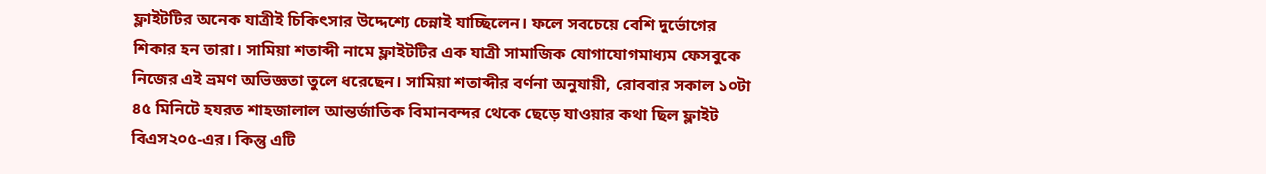ফ্লাইটটির অনেক যাত্রীই চিকিৎসার উদ্দেশ্যে চেন্নাই যাচ্ছিলেন। ফলে সবচেয়ে বেশি দুর্ভোগের শিকার হন তারা। সামিয়া শতাব্দী নামে ফ্লাইটটির এক যাত্রী সামাজিক যোগাযোগমাধ্যম ফেসবুকে নিজের এই ভ্রমণ অভিজ্ঞতা তুলে ধরেছেন। সামিয়া শতাব্দীর বর্ণনা অনুযায়ী, রোববার সকাল ১০টা ৪৫ মিনিটে হযরত শাহজালাল আন্তর্জাতিক বিমানবন্দর থেকে ছেড়ে যাওয়ার কথা ছিল ফ্লাইট বিএস২০৫-এর। কিন্তু এটি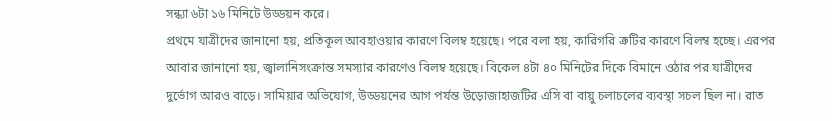সন্ধ্যা ৬টা ১৬ মিনিটে উড্ডয়ন করে।
প্রথমে যাত্রীদের জানানো হয়, প্রতিকূল আবহাওয়ার কারণে বিলম্ব হয়েছে। পরে বলা হয়, কারিগরি ত্রুটির কারণে বিলম্ব হচ্ছে। এরপর আবার জানানো হয়, জ্বালানিসংক্রান্ত সমস্যার কারণেও বিলম্ব হয়েছে। বিকেল ৪টা ৪০ মিনিটের দিকে বিমানে ওঠার পর যাত্রীদের দুর্ভোগ আরও বাড়ে। সামিয়ার অভিযোগ, উড্ডয়নের আগ পর্যন্ত উড়োজাহাজটির এসি বা বায়ু চলাচলের ব্যবস্থা সচল ছিল না। রাত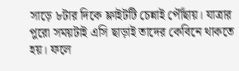সাড়ে ৮টার দিকে ফ্লাইটটি চেন্নাই পৌঁছায়। যাত্রার পুরো সময়টাই এসি ছাড়াই তাদের কেবিনে থাকতে হয়। ফলে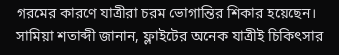গরমের কারণে যাত্রীরা চরম ভোগান্তির শিকার হয়েছেন।
সামিয়া শতাব্দী জানান, ফ্লাইটের অনেক যাত্রীই চিকিৎসার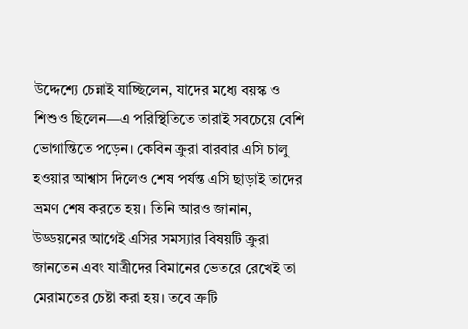উদ্দেশ্যে চেন্নাই যাচ্ছিলেন, যাদের মধ্যে বয়স্ক ও শিশুও ছিলেন—এ পরিস্থিতিতে তারাই সবচেয়ে বেশি ভোগান্তিতে পড়েন। কেবিন ক্রুরা বারবার এসি চালু হওয়ার আশ্বাস দিলেও শেষ পর্যন্ত এসি ছাড়াই তাদের ভ্রমণ শেষ করতে হয়। তিনি আরও জানান, উড্ডয়নের আগেই এসির সমস্যার বিষয়টি ক্রুরা জানতেন এবং যাত্রীদের বিমানের ভেতরে রেখেই তা মেরামতের চেষ্টা করা হয়। তবে ত্রুটি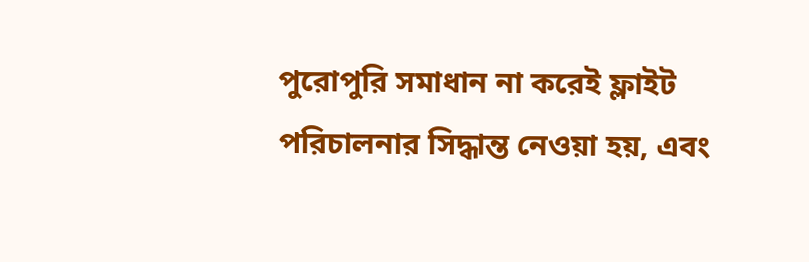পুরোপুরি সমাধান না করেই ফ্লাইট পরিচালনার সিদ্ধান্ত নেওয়া হয়, এবং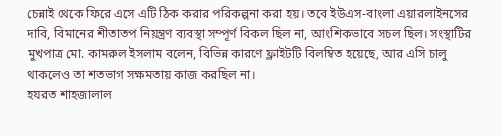চেন্নাই থেকে ফিরে এসে এটি ঠিক করার পরিকল্পনা করা হয়। তবে ইউএস-বাংলা এয়ারলাইনসের দাবি, বিমানের শীতাতপ নিয়ন্ত্রণ ব্যবস্থা সম্পূর্ণ বিকল ছিল না, আংশিকভাবে সচল ছিল। সংস্থাটির মুখপাত্র মো. কামরুল ইসলাম বলেন, বিভিন্ন কারণে ফ্লাইটটি বিলম্বিত হয়েছে, আর এসি চালু থাকলেও তা শতভাগ সক্ষমতায় কাজ করছিল না।
হযরত শাহজালাল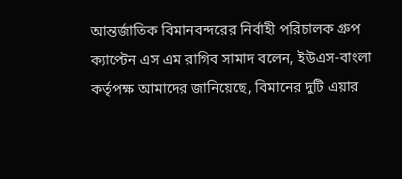আন্তর্জাতিক বিমানবন্দরের নির্বাহী পরিচালক গ্রুপ ক্যাপ্টেন এস এম রাগিব সামাদ বলেন, ইউএস-বাংলা কর্তৃপক্ষ আমাদের জানিয়েছে, বিমানের দুটি এয়ার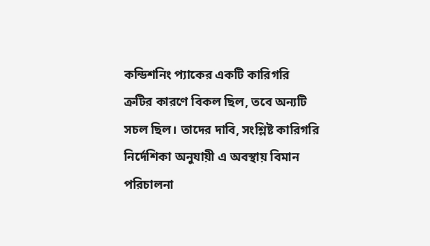কন্ডিশনিং প্যাকের একটি কারিগরি ত্রুটির কারণে বিকল ছিল, তবে অন্যটি সচল ছিল। তাদের দাবি, সংশ্লিষ্ট কারিগরি নির্দেশিকা অনুযায়ী এ অবস্থায় বিমান পরিচালনা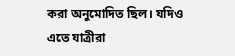করা অনুমোদিত ছিল। যদিও এতে যাত্রীরা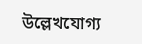উল্লেখযোগ্য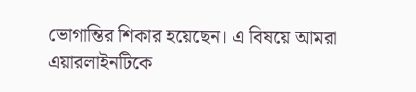ভোগান্তির শিকার হয়েছেন। এ বিষয়ে আমরা এয়ারলাইনটিকে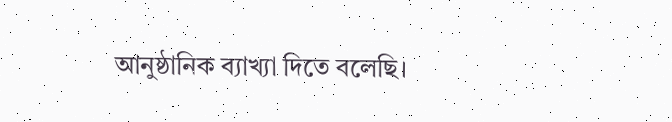আনুষ্ঠানিক ব্যাখ্যা দিতে বলেছি।